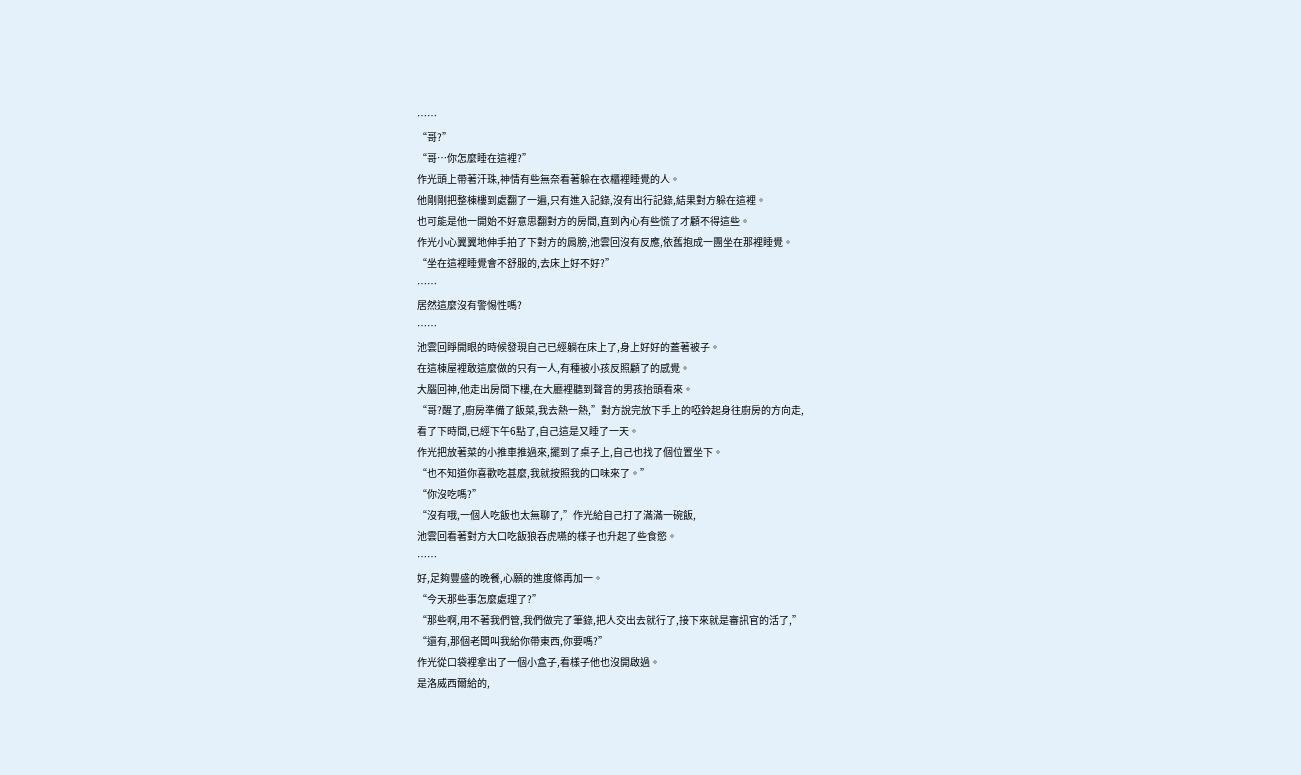……
“哥?”
“哥…你怎麼睡在這裡?”
作光頭上帶著汗珠,神情有些無奈看著躲在衣櫃裡睡覺的人。
他剛剛把整棟樓到處翻了一遍,只有進入記錄,沒有出行記錄,結果對方躲在這裡。
也可能是他一開始不好意思翻對方的房間,直到內心有些慌了才顧不得這些。
作光小心翼翼地伸手拍了下對方的肩膀,池雲回沒有反應,依舊抱成一團坐在那裡睡覺。
“坐在這裡睡覺會不舒服的,去床上好不好?”
……
居然這麼沒有警惕性嗎?
……
池雲回睜開眼的時候發現自己已經躺在床上了,身上好好的蓋著被子。
在這棟屋裡敢這麼做的只有一人,有種被小孩反照顧了的感覺。
大腦回神,他走出房間下樓,在大廳裡聽到聲音的男孩抬頭看來。
“哥?醒了,廚房準備了飯菜,我去熱一熱,”對方說完放下手上的啞鈴起身往廚房的方向走,
看了下時間,已經下午6點了,自己這是又睡了一天。
作光把放著菜的小推車推過來,擺到了桌子上,自己也找了個位置坐下。
“也不知道你喜歡吃甚麼,我就按照我的口味來了。”
“你沒吃嗎?”
“沒有哦,一個人吃飯也太無聊了,”作光給自己打了滿滿一碗飯,
池雲回看著對方大口吃飯狼吞虎嚥的樣子也升起了些食慾。
……
好,足夠豐盛的晚餐,心願的進度條再加一。
“今天那些事怎麼處理了?”
“那些啊,用不著我們管,我們做完了筆錄,把人交出去就行了,接下來就是審訊官的活了,”
“還有,那個老闆叫我給你帶東西,你要嗎?”
作光從口袋裡拿出了一個小盒子,看樣子他也沒開啟過。
是洛威西爾給的,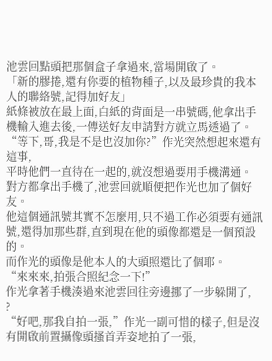池雲回點頭把那個盒子拿過來,當場開啟了。
「新的膠捲,還有你要的植物種子,以及最珍貴的我本人的聯絡號,記得加好友」
紙條被放在最上面,白紙的背面是一串號碼,他拿出手機輸入進去後,一傳送好友申請對方就立馬透過了。
“等下,哥,我是不是也沒加你?”作光突然想起來還有這事,
平時他們一直待在一起的,就沒想過要用手機溝通。
對方都拿出手機了,池雲回就順便把作光也加了個好友。
他這個通訊號其實不怎麼用,只不過工作必須要有通訊號,還得加那些群,直到現在他的頭像都還是一個預設的。
而作光的頭像是他本人的大頭照還比了個耶。
“來來來,拍張合照紀念一下!”
作光拿著手機湊過來池雲回往旁邊挪了一步躲開了,
?
“好吧,那我自拍一張,”作光一副可惜的樣子,但是沒有開啟前置攝像頭搔首弄姿地拍了一張,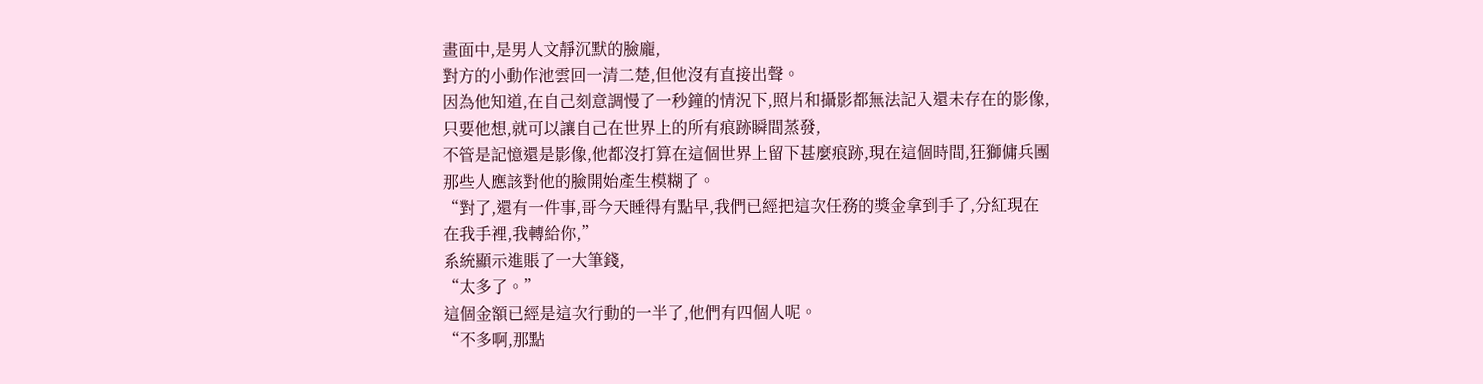畫面中,是男人文靜沉默的臉龐,
對方的小動作池雲回一清二楚,但他沒有直接出聲。
因為他知道,在自己刻意調慢了一秒鐘的情況下,照片和攝影都無法記入還未存在的影像,
只要他想,就可以讓自己在世界上的所有痕跡瞬間蒸發,
不管是記憶還是影像,他都沒打算在這個世界上留下甚麼痕跡,現在這個時間,狂獅傭兵團那些人應該對他的臉開始產生模糊了。
“對了,還有一件事,哥今天睡得有點早,我們已經把這次任務的獎金拿到手了,分紅現在在我手裡,我轉給你,”
系統顯示進賬了一大筆錢,
“太多了。”
這個金額已經是這次行動的一半了,他們有四個人呢。
“不多啊,那點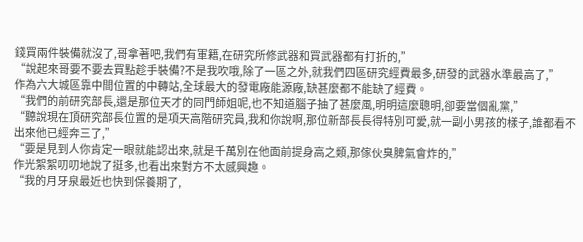錢買兩件裝備就沒了,哥拿著吧,我們有軍籍,在研究所修武器和買武器都有打折的,”
“說起來哥要不要去買點趁手裝備?不是我吹哦,除了一區之外,就我們四區研究經費最多,研發的武器水準最高了,”
作為六大城區靠中間位置的中轉站,全球最大的發電廠能源廠,缺甚麼都不能缺了經費。
“我們的前研究部長,還是那位天才的同門師姐呢,也不知道腦子抽了甚麼風,明明這麼聰明,卻要當個亂黨,”
“聽說現在頂研究部長位置的是項天高階研究員,我和你說啊,那位新部長長得特別可愛,就一副小男孩的樣子,誰都看不出來他已經奔三了,”
“要是見到人你肯定一眼就能認出來,就是千萬別在他面前提身高之類,那傢伙臭脾氣會炸的,”
作光絮絮叨叨地說了挺多,也看出來對方不太感興趣。
“我的月牙泉最近也快到保養期了,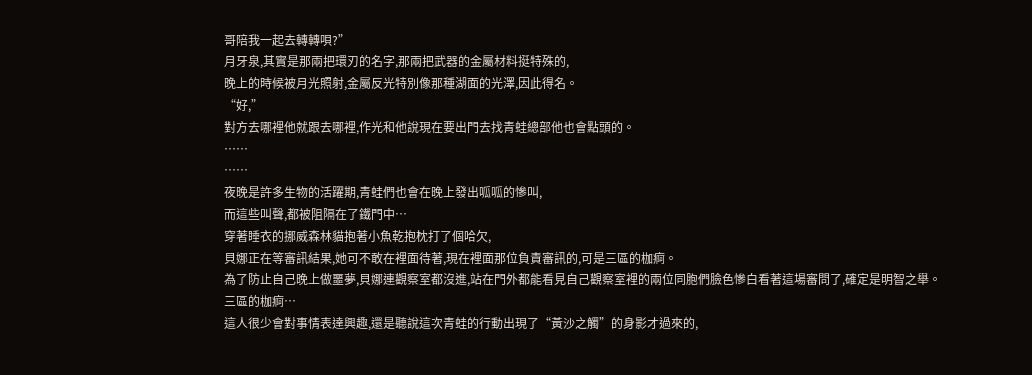哥陪我一起去轉轉唄?”
月牙泉,其實是那兩把環刃的名字,那兩把武器的金屬材料挺特殊的,
晚上的時候被月光照射,金屬反光特別像那種湖面的光澤,因此得名。
“好,”
對方去哪裡他就跟去哪裡,作光和他說現在要出門去找青蛙總部他也會點頭的。
……
……
夜晚是許多生物的活躍期,青蛙們也會在晚上發出呱呱的慘叫,
而這些叫聲,都被阻隔在了鐵門中…
穿著睡衣的挪威森林貓抱著小魚乾抱枕打了個哈欠,
貝娜正在等審訊結果,她可不敢在裡面待著,現在裡面那位負責審訊的,可是三區的枷痾。
為了防止自己晚上做噩夢,貝娜連觀察室都沒進,站在門外都能看見自己觀察室裡的兩位同胞們臉色慘白看著這場審問了,確定是明智之舉。
三區的枷痾…
這人很少會對事情表達興趣,還是聽說這次青蛙的行動出現了“黃沙之觸”的身影才過來的,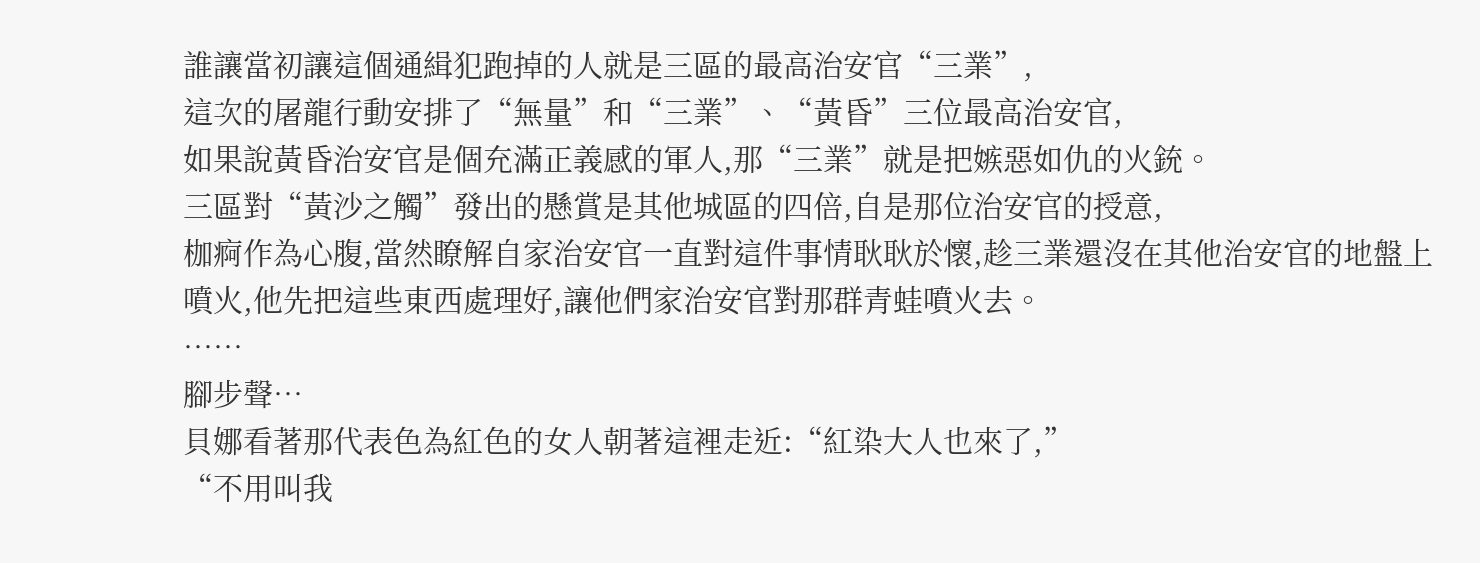誰讓當初讓這個通緝犯跑掉的人就是三區的最高治安官“三業”,
這次的屠龍行動安排了“無量”和“三業”、“黃昏”三位最高治安官,
如果說黃昏治安官是個充滿正義感的軍人,那“三業”就是把嫉惡如仇的火銃。
三區對“黃沙之觸”發出的懸賞是其他城區的四倍,自是那位治安官的授意,
枷痾作為心腹,當然瞭解自家治安官一直對這件事情耿耿於懷,趁三業還沒在其他治安官的地盤上噴火,他先把這些東西處理好,讓他們家治安官對那群青蛙噴火去。
……
腳步聲…
貝娜看著那代表色為紅色的女人朝著這裡走近:“紅染大人也來了,”
“不用叫我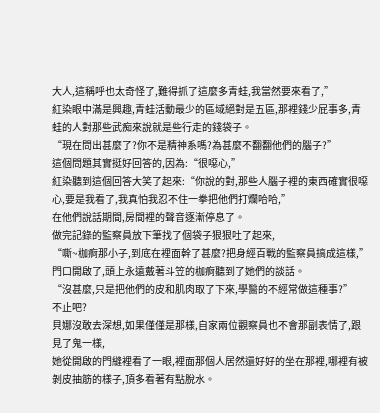大人,這稱呼也太奇怪了,難得抓了這麼多青蛙,我當然要來看了,”
紅染眼中滿是興趣,青蛙活動最少的區域絕對是五區,那裡錢少屁事多,青蛙的人對那些武痴來說就是些行走的錢袋子。
“現在問出甚麼了?你不是精神系嗎?為甚麼不翻翻他們的腦子?”
這個問題其實挺好回答的,因為:“很噁心,”
紅染聽到這個回答大笑了起來:“你說的對,那些人腦子裡的東西確實很噁心,要是我看了,我真怕我忍不住一拳把他們打爛哈哈,”
在他們說話期間,房間裡的聲音逐漸停息了。
做完記錄的監察員放下筆找了個袋子狠狠吐了起來,
“嘶~枷痾那小子,到底在裡面幹了甚麼?把身經百戰的監察員搞成這樣,”
門口開啟了,頭上永遠戴著斗笠的枷痾聽到了她們的談話。
“沒甚麼,只是把他們的皮和肌肉取了下來,學醫的不經常做這種事?”
不止吧?
貝娜沒敢去深想,如果僅僅是那樣,自家兩位觀察員也不會那副表情了,跟見了鬼一樣,
她從開啟的門縫裡看了一眼,裡面那個人居然還好好的坐在那裡,哪裡有被剝皮抽筋的樣子,頂多看著有點脫水。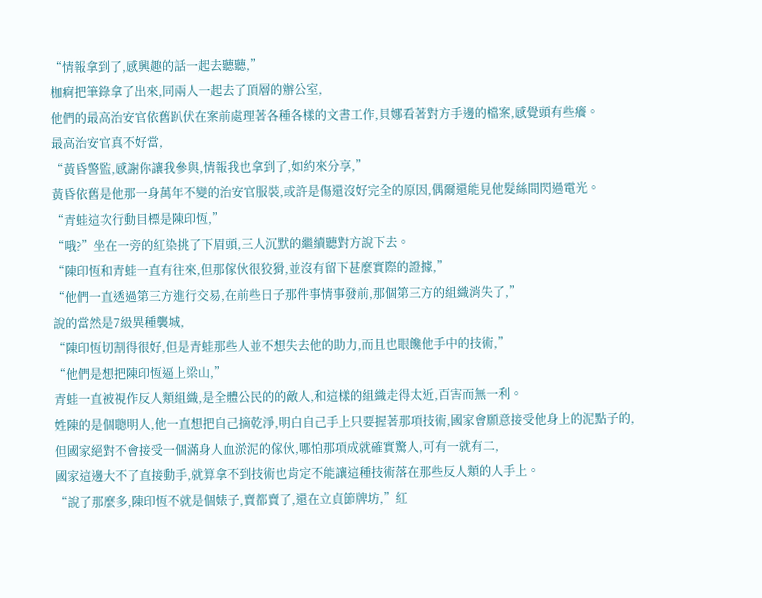“情報拿到了,感興趣的話一起去聽聽,”
枷痾把筆錄拿了出來,同兩人一起去了頂層的辦公室,
他們的最高治安官依舊趴伏在案前處理著各種各樣的文書工作,貝娜看著對方手邊的檔案,感覺頭有些癢。
最高治安官真不好當,
“黃昏警監,感謝你讓我參與,情報我也拿到了,如約來分享,”
黃昏依舊是他那一身萬年不變的治安官服裝,或許是傷還沒好完全的原因,偶爾還能見他髮絲間閃過電光。
“青蛙這次行動目標是陳印恆,”
“哦?”坐在一旁的紅染挑了下眉頭,三人沉默的繼續聽對方說下去。
“陳印恆和青蛙一直有往來,但那傢伙很狡猾,並沒有留下甚麼實際的證據,”
“他們一直透過第三方進行交易,在前些日子那件事情事發前,那個第三方的組織消失了,”
說的當然是7級異種襲城,
“陳印恆切割得很好,但是青蛙那些人並不想失去他的助力,而且也眼饞他手中的技術,”
“他們是想把陳印恆逼上梁山,”
青蛙一直被視作反人類組織,是全體公民的的敵人,和這樣的組織走得太近,百害而無一利。
姓陳的是個聰明人,他一直想把自己摘乾淨,明白自己手上只要握著那項技術,國家會願意接受他身上的泥點子的,
但國家絕對不會接受一個滿身人血淤泥的傢伙,哪怕那項成就確實驚人,可有一就有二,
國家這邊大不了直接動手,就算拿不到技術也肯定不能讓這種技術落在那些反人類的人手上。
“說了那麼多,陳印恆不就是個婊子,賣都賣了,還在立貞節牌坊,”紅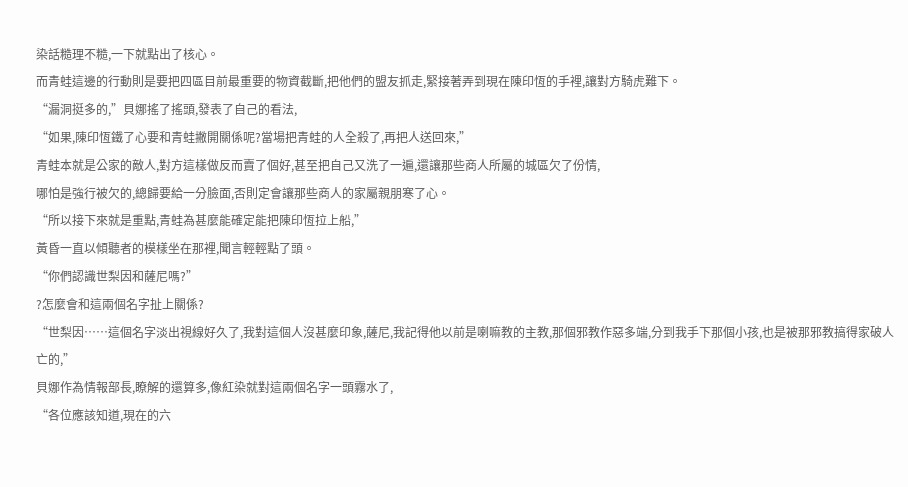染話糙理不糙,一下就點出了核心。
而青蛙這邊的行動則是要把四區目前最重要的物資截斷,把他們的盟友抓走,緊接著弄到現在陳印恆的手裡,讓對方騎虎難下。
“漏洞挺多的,”貝娜搖了搖頭,發表了自己的看法,
“如果,陳印恆鐵了心要和青蛙撇開關係呢?當場把青蛙的人全殺了,再把人送回來,”
青蛙本就是公家的敵人,對方這樣做反而賣了個好,甚至把自己又洗了一遍,還讓那些商人所屬的城區欠了份情,
哪怕是強行被欠的,總歸要給一分臉面,否則定會讓那些商人的家屬親朋寒了心。
“所以接下來就是重點,青蛙為甚麼能確定能把陳印恆拉上船,”
黃昏一直以傾聽者的模樣坐在那裡,聞言輕輕點了頭。
“你們認識世梨因和薩尼嗎?”
?怎麼會和這兩個名字扯上關係?
“世梨因……這個名字淡出視線好久了,我對這個人沒甚麼印象,薩尼,我記得他以前是喇嘛教的主教,那個邪教作惡多端,分到我手下那個小孩,也是被那邪教搞得家破人亡的,”
貝娜作為情報部長,瞭解的還算多,像紅染就對這兩個名字一頭霧水了,
“各位應該知道,現在的六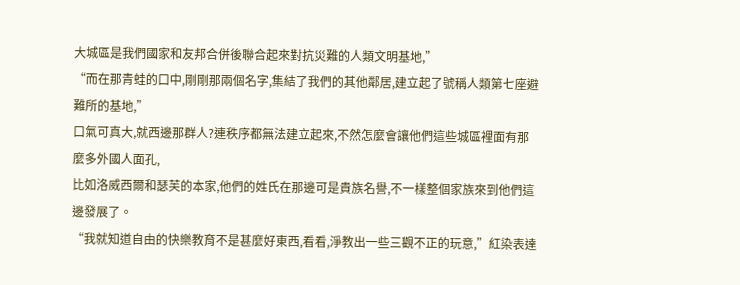大城區是我們國家和友邦合併後聯合起來對抗災難的人類文明基地,”
“而在那青蛙的口中,剛剛那兩個名字,集結了我們的其他鄰居,建立起了號稱人類第七座避難所的基地,”
口氣可真大,就西邊那群人?連秩序都無法建立起來,不然怎麼會讓他們這些城區裡面有那麼多外國人面孔,
比如洛威西爾和瑟芙的本家,他們的姓氏在那邊可是貴族名譽,不一樣整個家族來到他們這邊發展了。
“我就知道自由的快樂教育不是甚麼好東西,看看,淨教出一些三觀不正的玩意,”紅染表達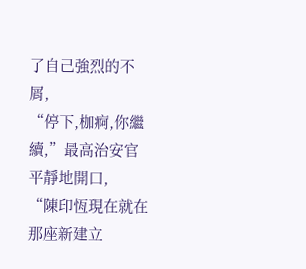了自己強烈的不屑,
“停下,枷痾,你繼續,”最高治安官平靜地開口,
“陳印恆現在就在那座新建立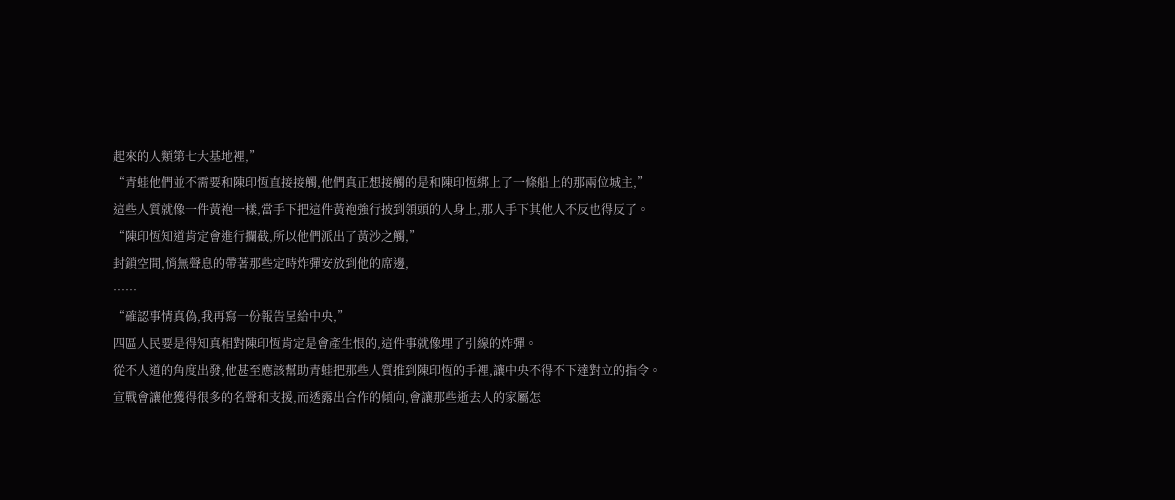起來的人類第七大基地裡,”
“青蛙他們並不需要和陳印恆直接接觸,他們真正想接觸的是和陳印恆綁上了一條船上的那兩位城主,”
這些人質就像一件黃袍一樣,當手下把這件黃袍強行披到領頭的人身上,那人手下其他人不反也得反了。
“陳印恆知道肯定會進行攔截,所以他們派出了黃沙之觸,”
封鎖空間,悄無聲息的帶著那些定時炸彈安放到他的席邊,
……
“確認事情真偽,我再寫一份報告呈給中央,”
四區人民要是得知真相對陳印恆肯定是會產生恨的,這件事就像埋了引線的炸彈。
從不人道的角度出發,他甚至應該幫助青蛙把那些人質推到陳印恆的手裡,讓中央不得不下達對立的指令。
宣戰會讓他獲得很多的名聲和支援,而透露出合作的傾向,會讓那些逝去人的家屬怎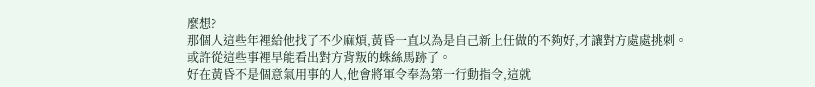麼想?
那個人這些年裡給他找了不少麻煩,黃昏一直以為是自己新上任做的不夠好,才讓對方處處挑刺。
或許從這些事裡早能看出對方背叛的蛛絲馬跡了。
好在黃昏不是個意氣用事的人,他會將軍令奉為第一行動指令,這就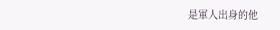是軍人出身的他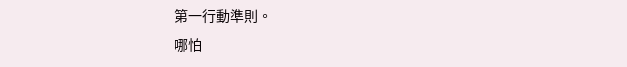第一行動準則。
哪怕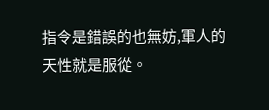指令是錯誤的也無妨,軍人的天性就是服從。